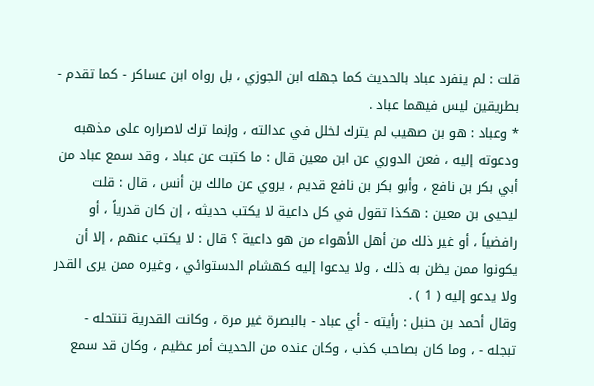قلت : لم ينفرد عباد بالحديث كما جهله ابن الجوزي ، بل رواه ابن عساكر - كما تقدم - بطريقين ليس فيهما عباد .
* وعباد : هو بن صهيب لم يترك لخلل في عدالته ، وإنما ترك لاصراره على مذهبه ودعوته إليه ، فعن الدوري عن ابن معين قال : ما كتبت عن عباد ، وقد سمع عباد من أبي بكر بن نافع ، وأبو بكر بن نافع قديم ، يروي عن مالك بن أنس ، قال : قلت ليحيى بن معين : هكذا تقول في كل داعية لا يكتب حديثه ، إن كان قدرياً ، أو رافضياً ، أو غير ذلك من أهل الأهواء من هو داعية ؟ قال : لا يكتب عنهم ، إلا أن يكونوا ممن يظن به ذلك ، ولا يدعوا إليه كهشام الدستوائي ، وغيره ممن يرى القدر ولا يدعو إليه ( 1 ) .
وقال أحمد بن حنبل : رأيته - أي عباد - بالبصرة غير مرة ، وكانت القدرية تنتحله - تبجله - ، وما كان بصاحب كذب ، وكان عنده من الحديث أمر عظيم ، وكان قد سمع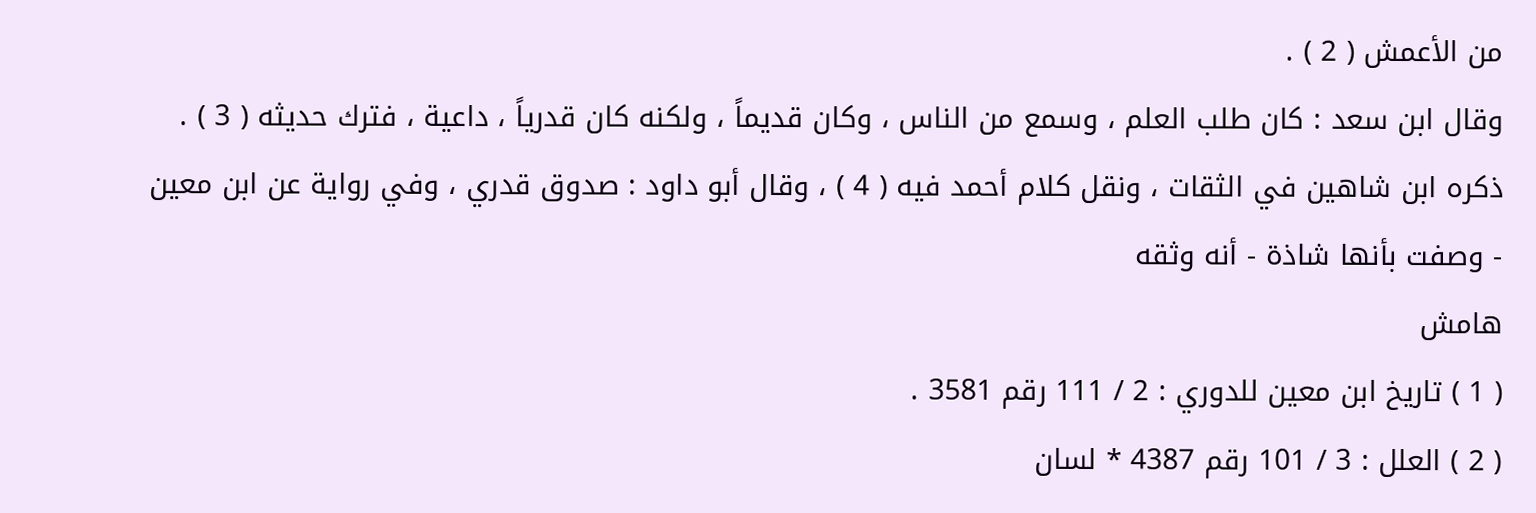من الأعمش ( 2 ) .
وقال ابن سعد : كان طلب العلم ، وسمع من الناس ، وكان قديماً ، ولكنه كان قدرياً ، داعية ، فترك حديثه ( 3 ) .
ذكره ابن شاهين في الثقات ، ونقل كلام أحمد فيه ( 4 ) ، وقال أبو داود : صدوق قدري ، وفي رواية عن ابن معين - وصفت بأنها شاذة - أنه وثقه
هامش
( 1 ) تاريخ ابن معين للدوري : 2 / 111 رقم 3581 .
( 2 ) العلل : 3 / 101 رقم 4387 * لسان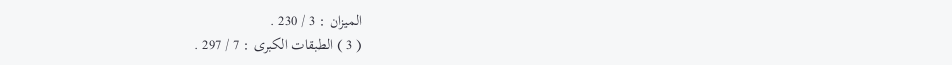الميزان : 3 / 230 .
( 3 ) الطبقات الكبرى : 7 / 297 .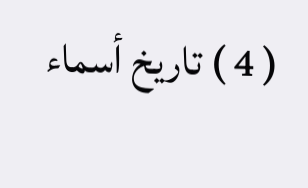( 4 ) تاريخ أسماء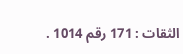الثقات : 171 رقم 1014 .